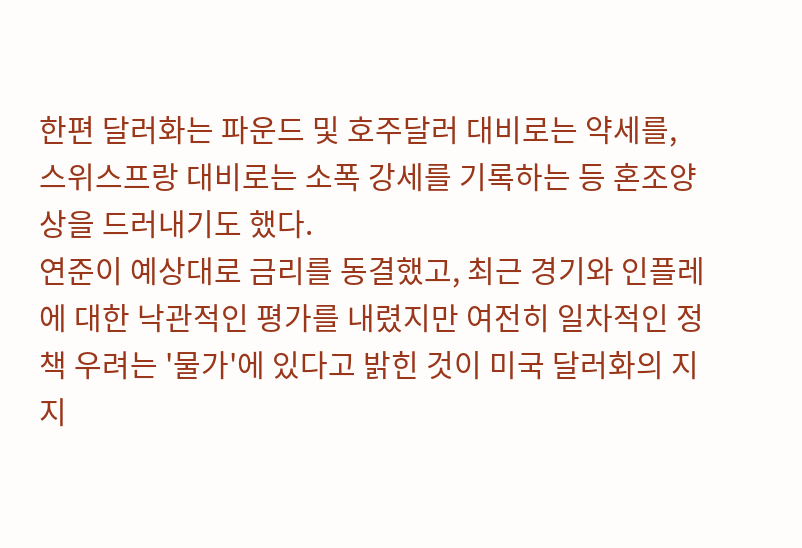한편 달러화는 파운드 및 호주달러 대비로는 약세를, 스위스프랑 대비로는 소폭 강세를 기록하는 등 혼조양상을 드러내기도 했다.
연준이 예상대로 금리를 동결했고, 최근 경기와 인플레에 대한 낙관적인 평가를 내렸지만 여전히 일차적인 정책 우려는 '물가'에 있다고 밝힌 것이 미국 달러화의 지지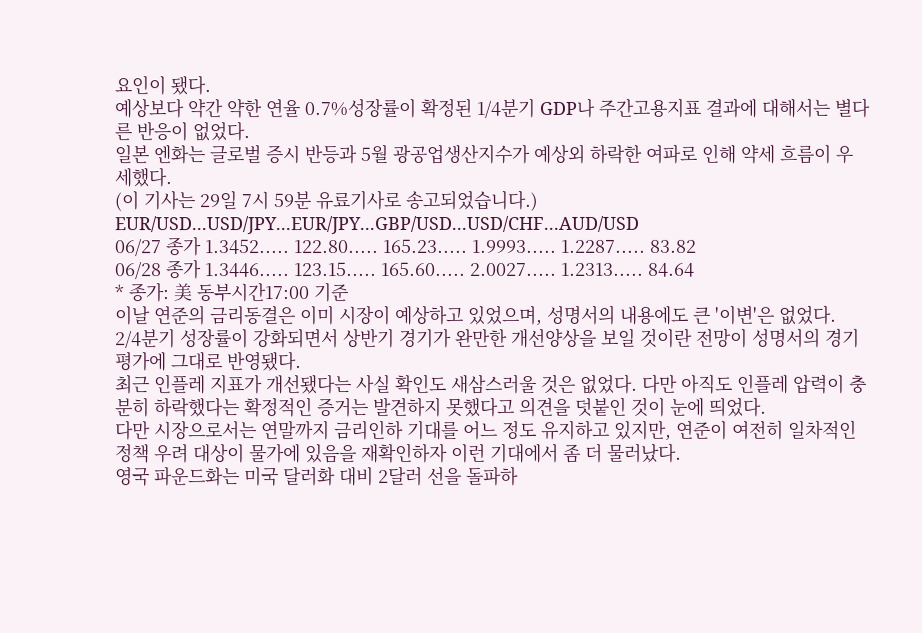요인이 됐다.
예상보다 약간 약한 연율 0.7%성장률이 확정된 1/4분기 GDP나 주간고용지표 결과에 대해서는 별다른 반응이 없었다.
일본 엔화는 글로벌 증시 반등과 5월 광공업생산지수가 예상외 하락한 여파로 인해 약세 흐름이 우세했다.
(이 기사는 29일 7시 59분 유료기사로 송고되었습니다.)
EUR/USD...USD/JPY...EUR/JPY...GBP/USD...USD/CHF...AUD/USD
06/27 종가 1.3452..... 122.80..... 165.23..... 1.9993..... 1.2287..... 83.82
06/28 종가 1.3446..... 123.15..... 165.60..... 2.0027..... 1.2313..... 84.64
* 종가: 美 동부시간17:00 기준
이날 연준의 금리동결은 이미 시장이 예상하고 있었으며, 성명서의 내용에도 큰 '이변'은 없었다.
2/4분기 성장률이 강화되면서 상반기 경기가 완만한 개선양상을 보일 것이란 전망이 성명서의 경기평가에 그대로 반영됐다.
최근 인플레 지표가 개선됐다는 사실 확인도 새삼스러울 것은 없었다. 다만 아직도 인플레 압력이 충분히 하락했다는 확정적인 증거는 발견하지 못했다고 의견을 덧붙인 것이 눈에 띄었다.
다만 시장으로서는 연말까지 금리인하 기대를 어느 정도 유지하고 있지만, 연준이 여전히 일차적인 정책 우려 대상이 물가에 있음을 재확인하자 이런 기대에서 좀 더 물러났다.
영국 파운드화는 미국 달러화 대비 2달러 선을 돌파하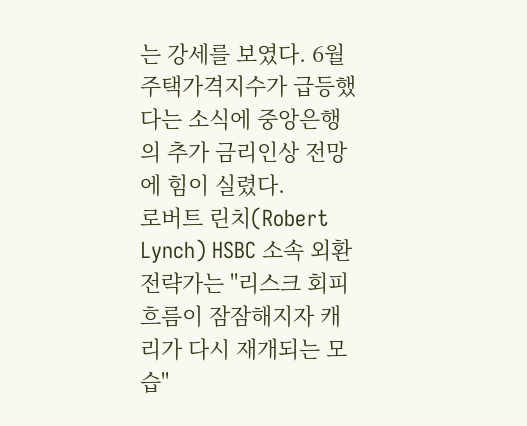는 강세를 보였다. 6월 주택가격지수가 급등했다는 소식에 중앙은행의 추가 금리인상 전망에 힘이 실렸다.
로버트 린치(Robert Lynch) HSBC 소속 외환전략가는 "리스크 회피 흐름이 잠잠해지자 캐리가 다시 재개되는 모습"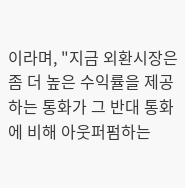이라며, "지금 외환시장은 좀 더 높은 수익률을 제공하는 통화가 그 반대 통화에 비해 아웃퍼펌하는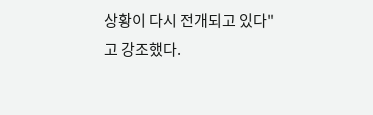상황이 다시 전개되고 있다"고 강조했다.